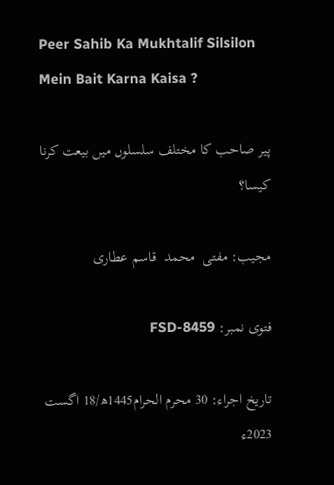Peer Sahib Ka Mukhtalif Silsilon Mein Bait Karna Kaisa ?

پیر صاحب کا مختلف سلسلوں میں بیعت کرنا کیسا؟

مجیب: مفتی  محمد  قاسم عطاری

فتوی نمبر: FSD-8459

تاریخ اجراء: 30 محرم الحرام1445ھ/18 اگست 2023ء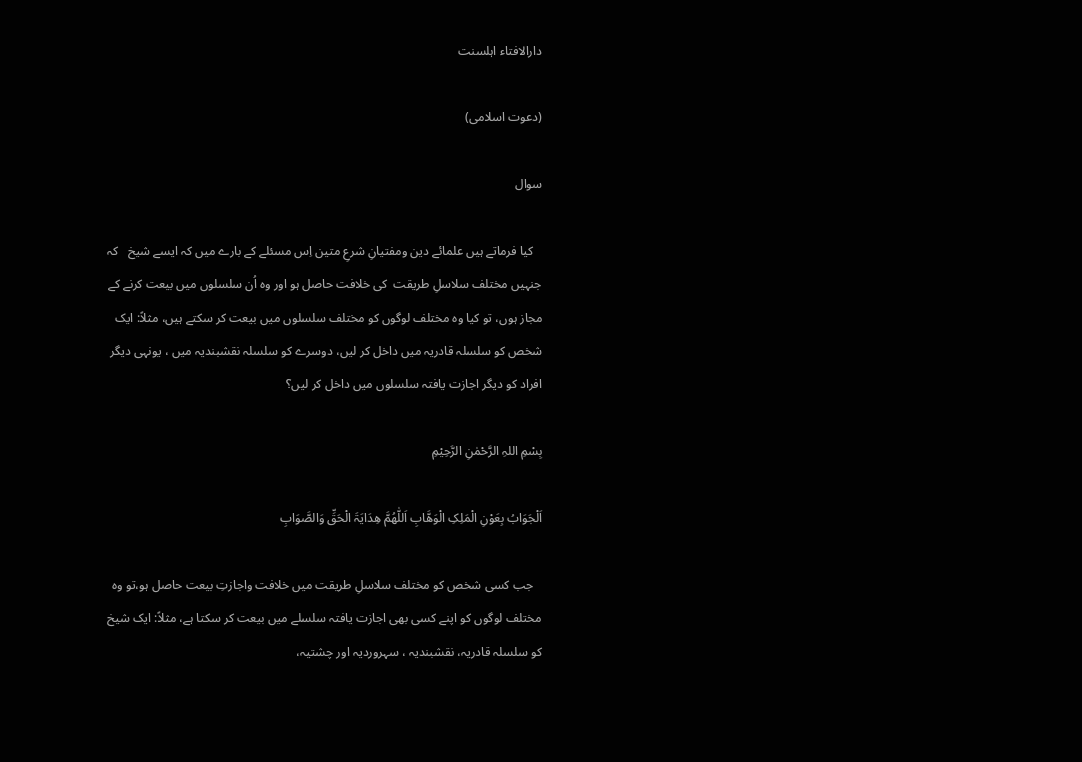دارالافتاء اہلسنت

(دعوت اسلامی)

سوال

   کیا فرماتے ہیں علمائے دین ومفتیانِ شرعِ متین اِس مسئلے کے بارے میں کہ ایسے شیخ   کہ جنہیں مختلف سلاسلِ طریقت  کی خلافت حاصل ہو اور وہ اُن سلسلوں میں بیعت کرنے کے مجاز ہوں، تو کیا وہ مختلف لوگوں کو مختلف سلسلوں میں بیعت کر سکتے ہیں، مثلاً: ایک شخص کو سلسلہ قادریہ میں داخل کر لیں، دوسرے کو سلسلہ نقشبندیہ میں ، یونہی دیگر افراد کو دیگر اجازت یافتہ سلسلوں میں داخل کر لیں؟

بِسْمِ اللہِ الرَّحْمٰنِ الرَّحِیْمِ

اَلْجَوَابُ بِعَوْنِ الْمَلِکِ الْوَھَّابِ اَللّٰھُمَّ ھِدَایَۃَ الْحَقِّ وَالصَّوَابِ

   جب کسی شخص کو مختلف سلاسلِ طریقت میں خلافت واجازتِ بیعت حاصل ہو،تو وہ مختلف لوگوں کو اپنے کسی بھی اجازت یافتہ سلسلے میں بیعت کر سکتا ہے، مثلاً: ایک شیخ  کو سلسلہ قادریہ، نقشبندیہ ، سہروردیہ اور چشتیہ،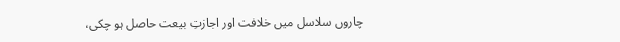چاروں سلاسل میں خلافت اور اجازتِ بیعت حاصل ہو چکی،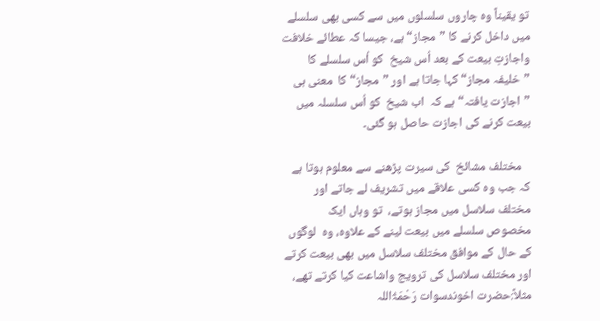تو یقیناً وہ چاروں سلسلوں میں سے کسی بھی سلسلے میں داخل کرنے کا ”مجاز“ ہے، جیسا کہ عطائے خلافت واجازتِ بیعت کے بعد اُس شیخ  کو اُس سلسلے کا ”خلیفہ مجاز“ کہا جاتا ہے اور ”مجاز“ کا  معنی ہی ”اجازت یافتہ“ہے کہ  اب شیخ  کو اُس سلسلہ میں بیعت کرنے کی اجازت حاصل ہو گئی۔

   مختلف مشائخ  کی سیرت پڑھنے سے معلوم ہوتا ہے کہ جب وہ کسی علاقے میں تشریف لے جاتے اور مختلف سلاسل میں مجاز ہوتے،  تو وہاں ایک مخصوص سلسلے میں بیعت لینے کے علاوہ، وہ  لوگوں کے حال کے موافق مختلف سلاسل میں بھی بیعت کرتے اور مختلف سلاسل کی ترویج واشاعت کیا کرتے تھے، مثلاً:حضرت اخوندسوات رَحْمَۃُاللہ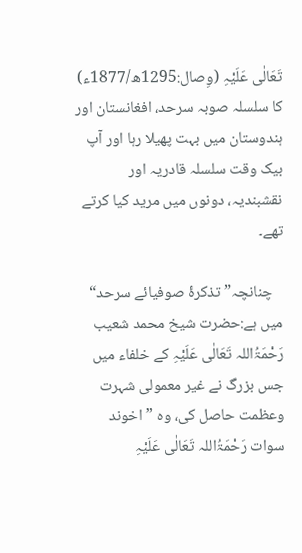تَعَالٰی عَلَیْہِ (وِصال:1295ھ/1877ء)  کا سلسلہ صوبہ سرحد، افغانستان اور ہندوستان میں بہت پھیلا رہا اور آپ بیک وقت سلسلہ قادریہ اور نقشبندیہ، دونوں میں مرید کیا کرتے تھے۔

   چنانچہ” تذکرۂ صوفیائے سرحد“ میں ہے:حضرت شیخ محمد شعیب رَحْمَۃُاللہ تَعَالٰی عَلَیْہِ کے خلفاء میں جس بزرگ نے غیر معمولی شہرت وعظمت حاصل کی، وہ ”اخوند سوات رَحْمَۃُاللہ تَعَالٰی عَلَیْہِ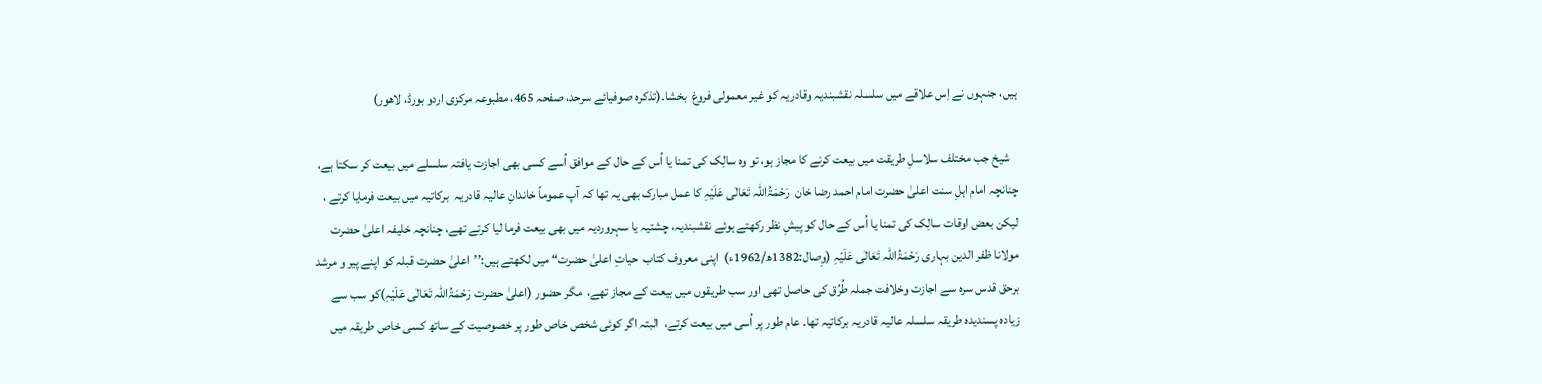ہیں، جنہوں نے اِس علاقے میں سلسلہ نقشبندیہ وقادریہ کو غیر معمولی فروغ  بخشا۔(تذکرہ صوفیائے سرحد، صفحہ 465، مطبوعہ مرکزی اردو بورڈ، لاھور)

   شیخ جب مختلف سلاسلِ طریقت میں بیعت کرنے کا مجاز ہو، تو وہ سالِک کی تمنا یا اُس کے حال کے موافق اُسے کسی بھی اجازت یافتہ سلسلے میں بیعت کر سکتا ہے، چنانچہ امام اہلِ سنت اعلیٰ حضرت امام احمد رضا خان  رَحْمَۃُاللہ تَعَالٰی عَلَیْہِ کا عمل مبارک بھی یہ تھا کہ آپ عموماً خاندانِ عالیہ قادریہ  برکاتیہ میں بیعت فرمایا کرتے ، لیکن بعض اوقات سالِک کی تمنا یا اُس کے حال کو پیشِ نظر رکھتے ہوئے نقشبندیہ، چشتیہ یا سہروردیہ میں بھی بیعت فرما لیا کرتے تھے، چنانچہ خلیفہ اعلیٰ حضرت مولانا ظفر الدین بہاری رَحْمَۃُاللہ تَعَالٰی عَلَیْہِ (وِصال:1382ھ/1962ء)  اپنی معروف کتاب  حیاتِ اعلیٰ حضرت“ میں لکھتے ہیں:’’اعلیٰ حضرت قبلہ کو اپنے پیر و مرشد برحق قدس سرہ سے اجازت وخلافت جملہ طُرُق کی حاصل تھی اور سب طریقوں میں بیعت کے مجاز تھے،  مگر حضور (اعلیٰ حضرت رَحْمَۃُاللہ تَعَالٰی عَلَیْہِ)کو سب سے زیادہ پسندیدہ طریقہ سلسلہ عالیہ قادریہ برکاتیہ تھا۔ عام طور پر اُسی میں بیعت کرتے،  البتہ اگر کوئی شخص خاص طور پر خصوصیت کے ساتھ کسی خاص طریقہ میں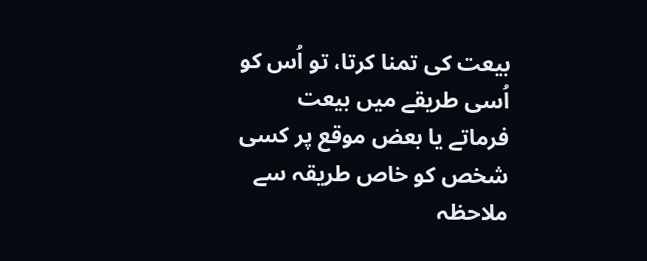بیعت کی تمنا کرتا، تو اُس کو اُسی طریقے میں بیعت فرماتے یا بعض موقع پر کسی شخص کو خاص طریقہ سے ملاحظہ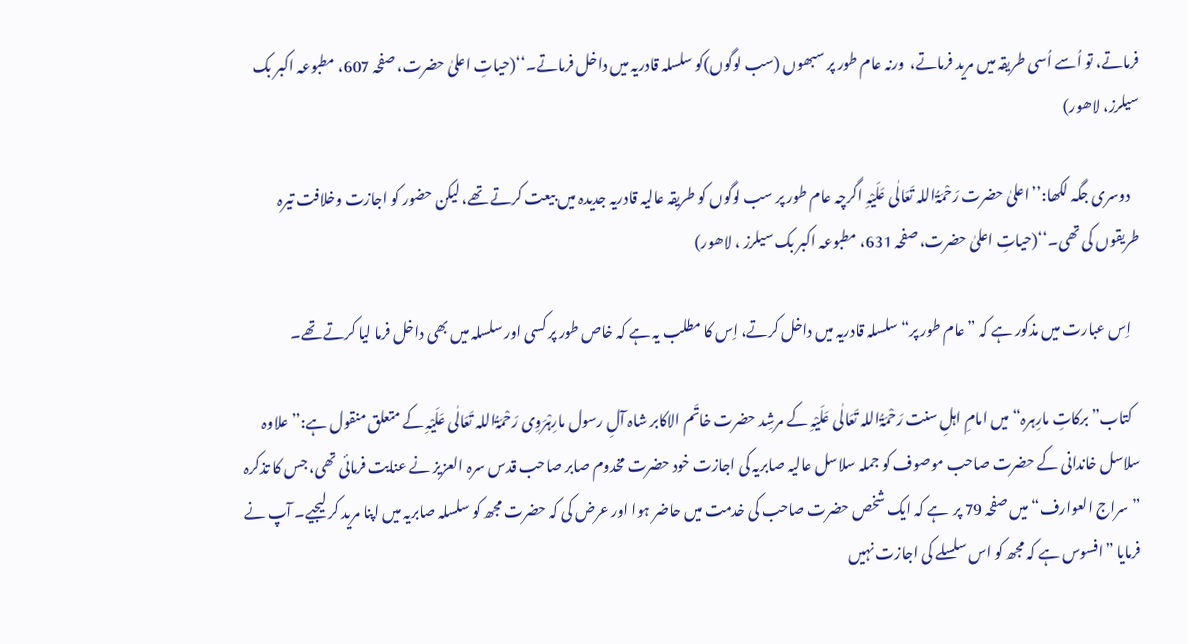فرماتے، تو اُسے اُسی طریقہ میں مرید فرماتے،  ورنہ عام طور پر سبھوں (سب لوگوں)کو سلسلہ قادریہ میں داخل فرماتے۔‘‘(حیاتِ اعلیٰ حضرت، صفحہ 607، مطبوعہ اکبر بک سیلرز، لاھور)

   دوسری جگہ لکھا:’’اعلیٰ حضرت رَحْمَۃُاللہ تَعَالٰی عَلَیْہِ اگرچہ عام طور پر سب لوگوں کو طریقہ عالیہ قادریہ جدیدہ میں بیعت کرتے تھے، لیکن حضور کو اجازت وخلافت تیرہ طریقوں کی تھی۔‘‘(حیاتِ اعلیٰ حضرت، صفحہ 631، مطبوعہ اکبر بک سیلرز ، لاھور)

   اِس عبارت میں مذکور ہے کہ ”عام طور پر“ سلسلہ قادریہ میں داخل کرتے، اِس کا مطلب یہ ہے کہ خاص طور پر کسی اور سلسلہ میں بھی داخل فرما لیا کرتے تھے۔

   کتاب”برکاتِ مارِہرہ“ میں امامِ اہلِ سنت رَحْمَۃُاللہ تَعَالٰی عَلَیْہِ کے مرشِد حضرت خاتَم الاکابر شاہ آلِ رسول مارِہْرَوِی رَحْمَۃُاللہ تَعَالٰی عَلَیْہِ کے متعلق منقول ہے:’’علاوہ سلاسل خاندانی کے حضرت صاحب موصوف کو جملہ سلاسل عالیہ صابریہ کی اجازت خود حضرت مخدوم صابر صاحب قدس سرہ العزیز نے عنایت فرمائی تھی، جس کا تذکرہ ”سراج العوارف“ میں صفحہ 79 پر  ہے کہ ایک شخص حضرت صاحب کی خدمت میں حاضر ہوا اور عرض کی کہ حضرت مجھ کو سلسلہ صابریہ میں اپنا مرید کر لیجیے۔ آپ نے فرمایا ”افسوس ہے کہ مجھ کو اس سلسلے کی اجازت نہیں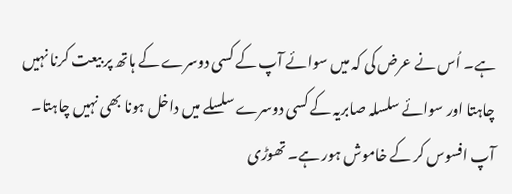ہے۔ اُس نے عرض کی کہ میں سوائے آپ کے کسی دوسرے کے ہاتھ پر بیعت کرنا نہیں چاہتا اور سوائے سلسلہ صابریہ کے کسی دوسرے سلسلے میں داخل ہونا بھی نہیں چاہتا۔ آپ افسوس کر کے خاموش ہور ہے۔ تھوڑی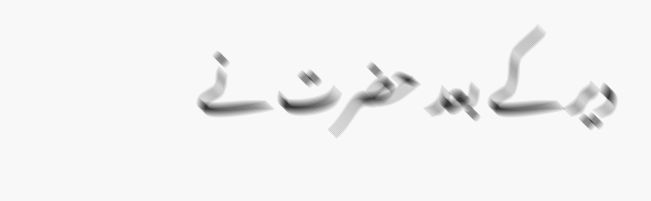دیر کے بعد حضرت نے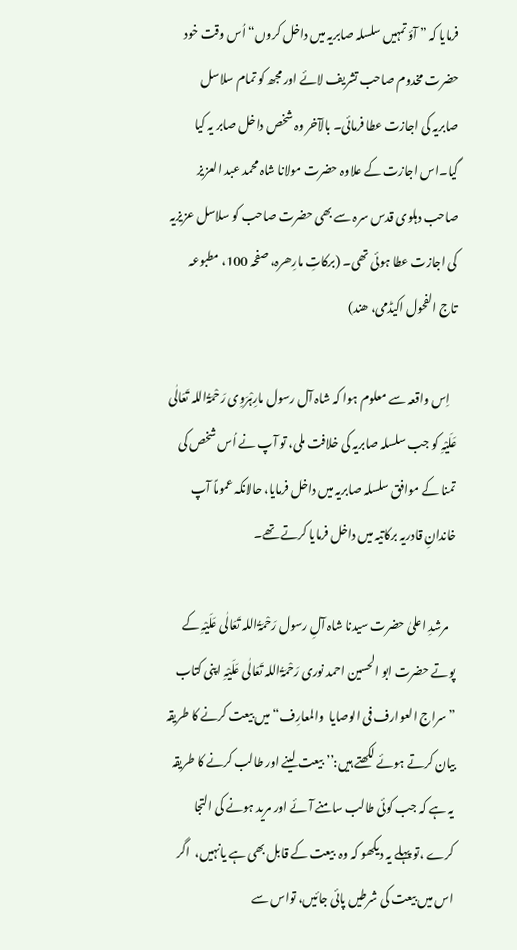فرمایا کہ ” آؤ تمہیں سلسلہ صابریہ میں داخل کروں“ اُس وقت خود حضرت مخدوم صاحب تشریف لائے اور مجھ کو تمام سلاسل صابریہ کی اجازت عطا فرمائی۔ بالآخر وہ شخص داخل صابر یہ کیا گیا۔اس اجازت کے علاوہ حضرت مولانا شاہ محمد عبد العزیز صاحب دہلوی قدس سرہ سے بھی حضرت صاحب کو سلاسل عزیزیہ کی اجازت عطا ہوئی تھی۔ (برکاتِ مارِھرہ، صفحہ 100، مطبوعہ  تاج الفحول اکیڈمی، ھند)

   اِس واقعہ سے معلوم ہوا کہ شاہ آل رسول مارِہْرَوِی رَحْمَۃُاللہ تَعَالٰی عَلَیْہِ کو جب سلسلہ صابریہ کی خلافت ملی، تو آپ نے اُس شخص کی تمنا کے موافق سلسلہ صابریہ میں داخل فرمایا، حالانکہ عموماً آپ خاندانِ قادریہ برکاتیہ میں داخل فرمایا کرتے تھے۔

   مرشدِ اعلیٰ حضرت سیدنا شاہ آلِ رسول رَحْمَۃُاللہ تَعَالٰی عَلَیْہِ کے پوتے حضرت ابو الحسین احمد نوری رَحْمَۃُاللہ تَعَالٰی عَلَیْہِ اپنی کتاب ”سراج العوارف فی الوصایا  والمعارِف“ میں بیعت کرنے کا طریقہ بیان کرتے ہوئے لکھتے ہیں:’’ بیعت لینے اور طالب کرنے کا طریقہ یہ ہے کہ جب کوئی طالب سامنے آئے اور مرید ہونے کی التجا کرے ،تو پہلے یہ دیکھو کہ وہ  بیعت کے قابل بھی ہے یانہیں،  اگر اس میں بیعت کی شرطیں پائی جائیں، تواس سے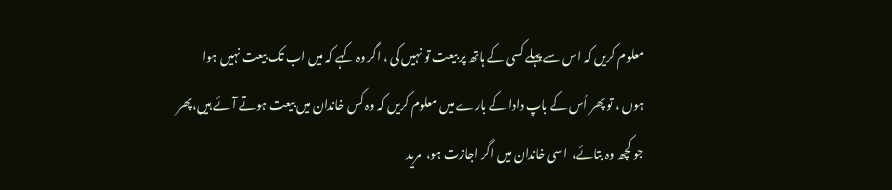معلوم کریں کہ اس سے پہلے کسی کے ہاتھ پر بیعت تو نہیں کی ، اگر وہ کہے کہ میں اب تک بیعت نہیں ہوا ہوں ، تو پھر اُس کے باپ دادا کے بارے میں معلوم کریں کہ وہ کس خاندان میں بیعت ہوتے آئے ہیں،پھر جو کچھ وہ بتائے،  اسی خاندان میں اگر اجازت ہو،  مرید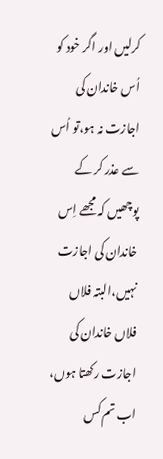کرلیں اور اگر خود کو اُس خاندان کی اجازت نہ ہو،تو اُس سے عذر کر کے پوچھیں کہ مجھے اِس خاندان کی اجازت نہیں،البتہ فلاں فلاں خاندان کی اجازت رکھتا ہوں،  اب تم کس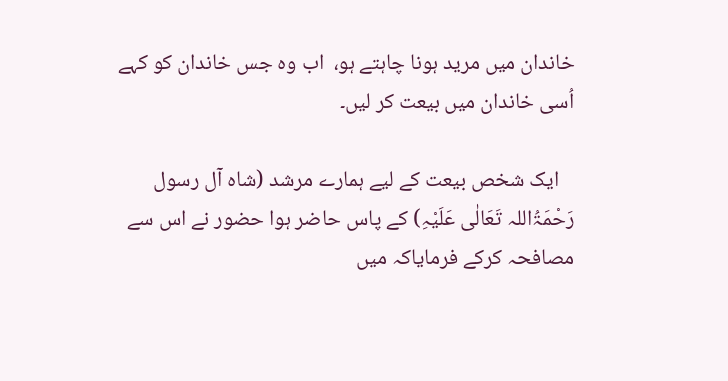خاندان میں مرید ہونا چاہتے ہو،  اب وہ جس خاندان کو کہے اُسی خاندان میں بیعت کر لیں۔

   ایک شخص بیعت کے لیے ہمارے مرشد (شاہ آل رسول رَحْمَۃُاللہ تَعَالٰی عَلَیْہِ) کے پاس حاضر ہوا حضور نے اس سے مصافحہ کرکے فرمایاکہ میں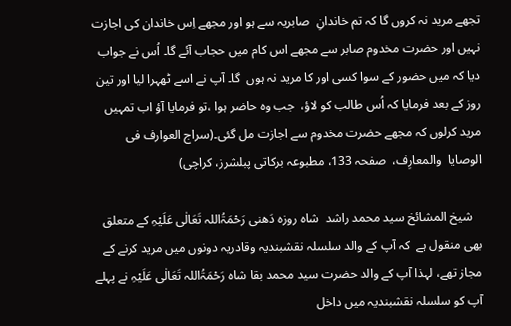تجھے مرید نہ کروں گا کہ تم خاندانِ  صابریہ سے ہو اور مجھے اِس خاندان کی اجازت نہیں اور حضرت مخدوم صابر سے مجھے اس کام میں حجاب آئے گا۔ اُس نے جواب دیا کہ میں حضور کے سوا کسی اور کا مرید نہ ہوں  گا۔ آپ نے اسے ٹھہرا لیا اور تین روز کے بعد فرمایا کہ اُس طالب کو لاؤ،  جب وہ حاضر ہوا ،تو فرمایا آؤ اب تمہیں مرید کرلوں کہ مجھے حضرت مخدوم سے اجازت مل گئی۔(سراج العوارف فی الوصایا  والمعارِف،  صفحہ 133، مطبوعہ برکاتی پبلشرز، کراچی)

   شیخ المشائخ سید محمد راشد  شاہ روزہ دَھنی رَحْمَۃُاللہ تَعَالٰی عَلَیْہِ کے متعلق بھی منقول ہے  کہ آپ کے والد سلسلہ نقشبندیہ وقادریہ دونوں میں مرید کرنے کے مجاز تھے، لہذا آپ کے والد حضرت سید محمد بقا شاہ رَحْمَۃُاللہ تَعَالٰی عَلَیْہِ نے پہلے آپ کو سلسلہ نقشبندیہ میں داخل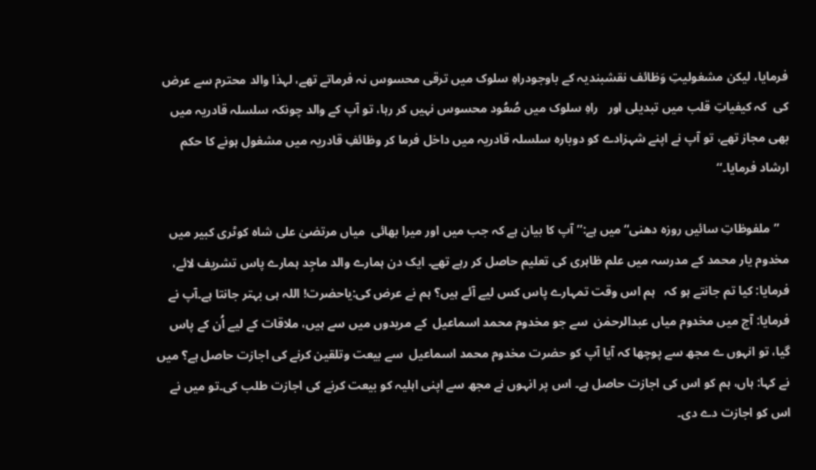فرمایا، لیکن مشغولیتِ وَظائف نقشبندیہ کے باوجودراہِ سلوک میں ترقی محسوس نہ فرماتے تھے، لہذا والد محترم سے عرض کی  کہ کیفیاتِ قلب میں تبدیلی اور   راہِ سلوک میں صُعُود محسوس نہیں کر رہا، تو آپ کے والد چونکہ سلسلہ قادریہ میں بھی مجاز تھے، تو آپ نے اپنے شہزادے کو دوبارہ سلسلہ قادریہ میں داخل فرما کر وظائفِ قادریہ میں مشغول ہونے کا حکم ارشاد فرمایا۔‘‘

   ”ملفوظاتِ سائیں روزہ دھنی“ میں ہے:’’ آپ کا بیان ہے کہ جب میں اور میرا بھائی  میاں مرتضیٰ علی شاہ کوٹری کبیر میں مخدوم یار محمد کے مدرسہ میں علم ظاہری کی تعلیم حاصل کر رہے تھے۔ ایک دن ہمارے والد ماجِد ہمارے پاس تشریف لائے، فرمایا: کیا تم جانتے ہو کہ   ہم اس وقت تمہارے پاس کس لیے آئے ہیں؟ ہم نے عرض کی:یاحضرت! اللہ ہی بہتر جانتا ہے۔آپ نے فرمایا: آج میں مخدوم میاں عبدالرحمٰن  سے جو مخدوم محمد اسماعیل  کے مریدوں میں سے ہیں، ملاقات کے لیے اُن کے پاس گیا، تو انہوں ے مجھ سے پوچھا کہ آیا آپ کو حضرت مخدوم محمد اسماعیل  سے بیعت وتلقین کرنے کی اجازت حاصل ہے؟ میں نے کہا: ہاں، ہم کو اس کی اجازت حاصل ہے۔ اس پر انہوں نے مجھ سے اپنی اہلیہ کو بیعت کرنے کی اجازت طلب کی۔تو میں نے اس کو اجازت دے دی۔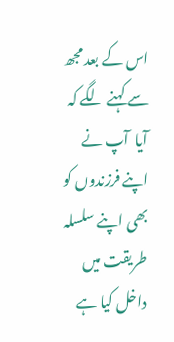اس کے بعد مجھ سے کہنے لگے کہ   آیا  آپ نے اپنے فرزندوں کو بھی اپنے سلسلہ طریقت میں داخل کیا ہے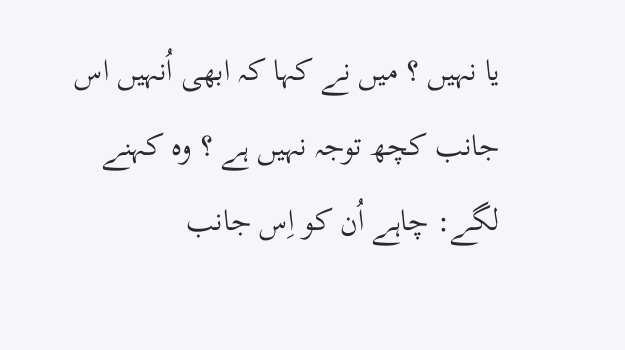یا نہیں ؟ میں نے کہا کہ ابھی اُنہیں اس جانب کچھ توجہ نہیں ہے ؟ وہ کہنے لگے: چاہے اُن کو اِس جانب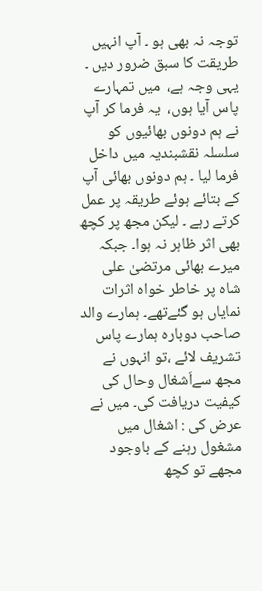توجہ نہ بھی ہو ۔ آپ انہیں طریقت کا سبق ضرور دیں ۔ یہی وجہ ہے،  میں تمہارے پاس آیا ہوں،  یہ فرما کر آپ نے ہم دونوں بھائیوں کو سلسلہ نقشبندیہ میں داخل فرما لیا ۔ ہم دونوں بھائی آپ کے بتائے ہوئے طریقہ پر عمل کرتے رہے ۔ لیکن مجھ پر کچھ بھی اثر ظاہر نہ ہوا۔ جبکہ میرے بھائی مرتضیٰ علی شاہ پر خاطر خواہ اثرات نمایاں ہو گئےتھے۔ ہمارے والد صاحب دوبارہ ہمارے پاس تشریف لائے ،تو انہوں نے مجھ سےاَشغال وحال کی کیفیت دریافت کی۔ میں نے عرض کی : اشغال میں مشغول رہنے کے باوجود مجھے تو کچھ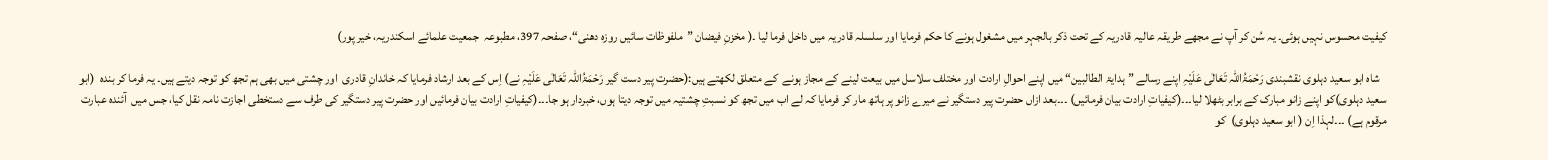کیفیت محسوس نہیں ہوئی۔ یہ سُن کر آپ نے مجھے طریقہ عالیہ قادریہ کے تحت ذکر بالجہر میں مشغول ہونے کا حکم فرمایا اور سلسلہ قادریہ میں داخل فرما لیا ۔( مخزنِ فیضان ”ملفوظات سائیں روزہ دھنی“، صفحہ 397، مطبوعہ  جمعیت علمائے اسکندریہ، خیر پور)

   شاہ ابو سعید دہلوی نقشبندی رَحْمَۃُاللہ تَعَالٰی عَلَیْہِ اپنے رسالے ”ہدایۃ الطالبین“ میں اپنے احوالِ ارادت اور مختلف سلاسل میں بیعت لینے کے مجاز ہونے  کے متعلق لکھتے ہیں:(حضرت پیر دست گیر رَحْمَۃُاللہ تَعَالٰی عَلَیْہِ نے) اِس کے بعد ارشاد فرمایا کہ خاندانِ قادری  اور چشتی میں بھی ہم تجھ کو توجہ دیتے ہیں۔ یہ فرما کر بندہ  (ابو سعید دہلوی)کو اپنے زانو مبارک کے برابر بٹھلا لیا۔۔۔(کیفیاتِ ارادت بیان فرمائیں) ۔۔۔بعد ازاں حضرت پیر دستگیر نے میرے زانو پر ہاتھ مار کر فرمایا کہ لے اب میں تجھ کو نسبتِ چشتیہ میں توجہ دیتا ہوں، خبردار ہو جا۔۔۔(کیفیاتِ ارادت بیان فرمائیں اور حضرت پیر دستگیر کی طرف سے دستخطی اجازت نامہ نقل کیا، جس میں  آئندہ عبارت مرقوم ہے) ۔۔۔لہذا اِن ( ابو سعید دہلوی)  کو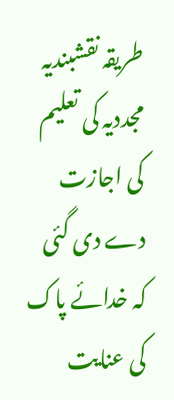طریقہ نقشبندیہ  مجددیہ کی تعلیم کی اجازت دے دی گئی کہ خدائے پاک کی عنایت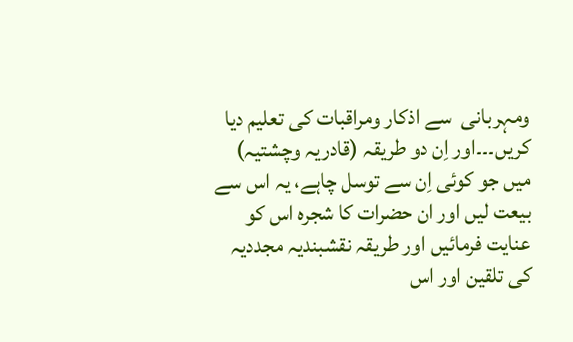ومہربانی  سے اذکار ومراقبات کی تعلیم دیا کریں۔۔۔اور اِن دو طریقہ (قادریہ وچشتیہ) میں جو کوئی اِن سے توسل چاہے، یہ اس سے بیعت لیں اور ان حضرات کا شجرہ اس کو عنایت فرمائیں اور طریقہ نقشبندیہ مجددیہ کی تلقین اور اس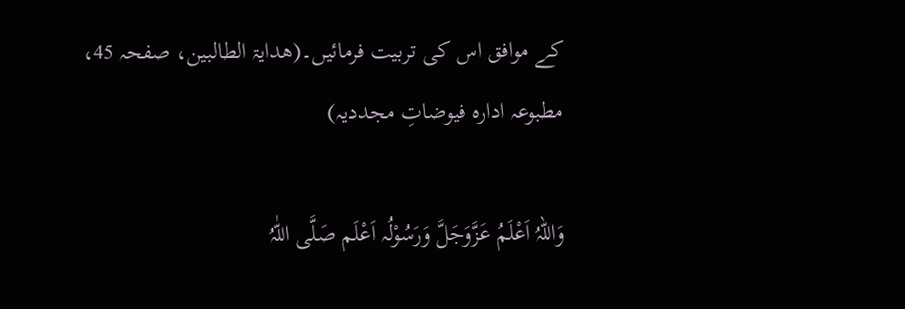کے موافق اس کی تربیت فرمائیں۔(ھدایۃ الطالبین، صفحہ 45، مطبوعہ ادارہ فیوضاتِ مجددیہ)

وَاللہُ اَعْلَمُ عَزَّوَجَلَّ وَرَسُوْلُہ اَعْلَم صَلَّی اللّٰہُ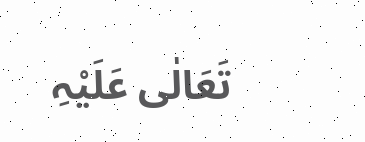تَعَالٰی عَلَیْہِ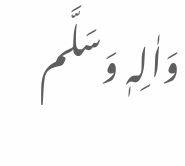وَاٰلِہٖ وَسَلَّم